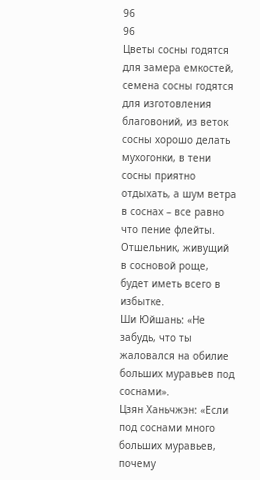96
96
Цветы сосны годятся для замера емкостей, семена сосны годятся для изготовления благовоний, из веток сосны хорошо делать мухогонки, в тени сосны приятно отдыхать, а шум ветра в соснах – все равно что пение флейты. Отшельник, живущий в сосновой роще, будет иметь всего в избытке.
Ши Юйшань: «Не забудь, что ты жаловался на обилие больших муравьев под соснами».
Цзян Ханьчжэн: «Если под соснами много больших муравьев, почему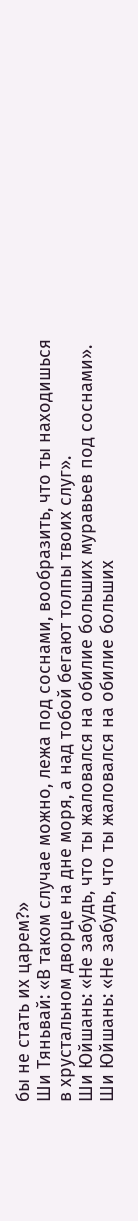бы не стать их царем?»
Ши Тяньвай: «В таком случае можно, лежа под соснами, вообразить, что ты находишься в хрустальном дворце на дне моря, а над тобой бегают толпы твоих слуг».
Ши Юйшань: «Не забудь, что ты жаловался на обилие больших муравьев под соснами».
Ши Юйшань: «Не забудь, что ты жаловался на обилие больших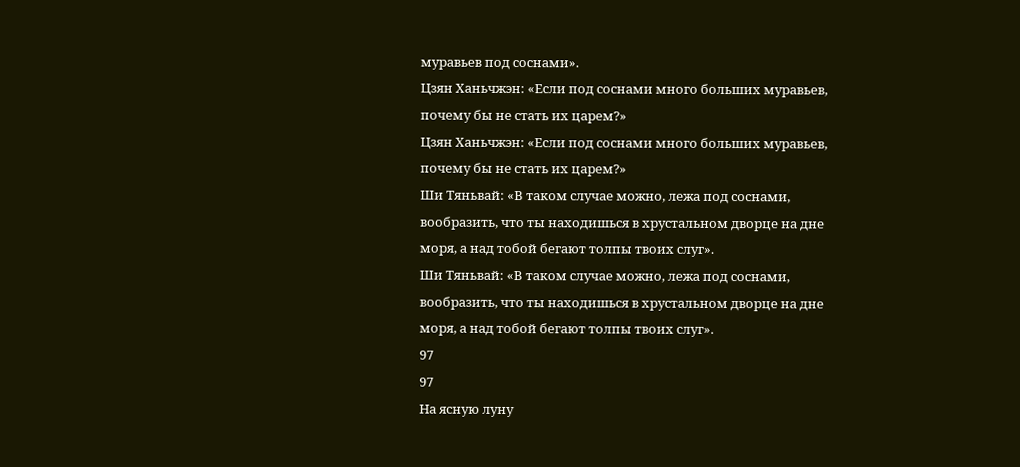муравьев под соснами».
Цзян Ханьчжэн: «Если под соснами много больших муравьев, почему бы не стать их царем?»
Цзян Ханьчжэн: «Если под соснами много больших муравьев, почему бы не стать их царем?»
Ши Тяньвай: «В таком случае можно, лежа под соснами, вообразить, что ты находишься в хрустальном дворце на дне моря, а над тобой бегают толпы твоих слуг».
Ши Тяньвай: «В таком случае можно, лежа под соснами, вообразить, что ты находишься в хрустальном дворце на дне моря, а над тобой бегают толпы твоих слуг».
97
97
На ясную луну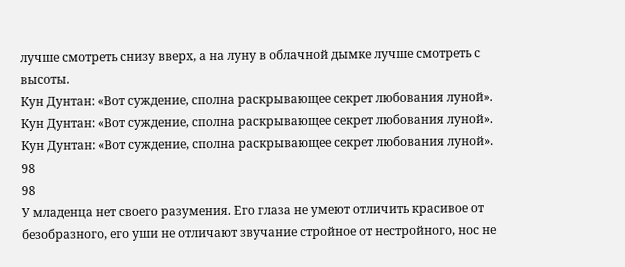лучше смотреть снизу вверх, а на луну в облачной дымке лучше смотреть с высоты.
Кун Дунтан: «Вот суждение, сполна раскрывающее секрет любования луной».
Кун Дунтан: «Вот суждение, сполна раскрывающее секрет любования луной».
Кун Дунтан: «Вот суждение, сполна раскрывающее секрет любования луной».
98
98
У младенца нет своего разумения. Его глаза не умеют отличить красивое от безобразного, его уши не отличают звучание стройное от нестройного, нос не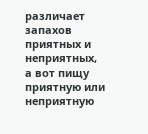различает запахов приятных и неприятных, а вот пищу приятную или неприятную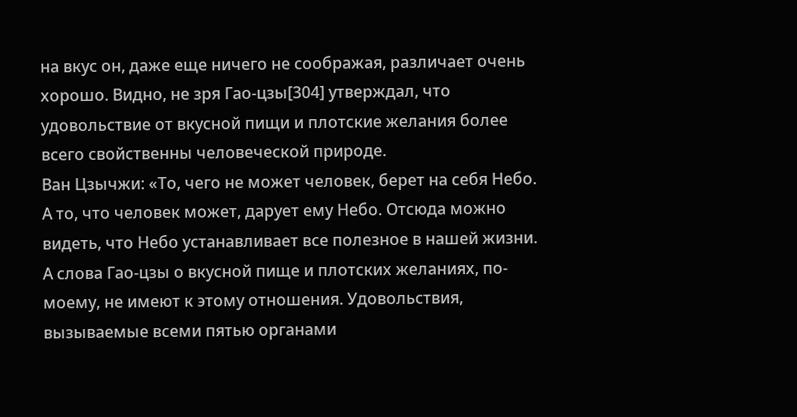на вкус он, даже еще ничего не соображая, различает очень хорошо. Видно, не зря Гао-цзы[304] утверждал, что удовольствие от вкусной пищи и плотские желания более всего свойственны человеческой природе.
Ван Цзычжи: «То, чего не может человек, берет на себя Небо. А то, что человек может, дарует ему Небо. Отсюда можно видеть, что Небо устанавливает все полезное в нашей жизни. А слова Гао-цзы о вкусной пище и плотских желаниях, по-моему, не имеют к этому отношения. Удовольствия, вызываемые всеми пятью органами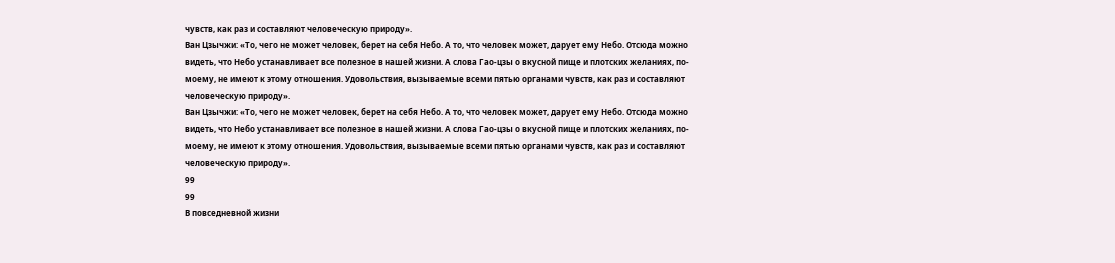чувств, как раз и составляют человеческую природу».
Ван Цзычжи: «То, чего не может человек, берет на себя Небо. А то, что человек может, дарует ему Небо. Отсюда можно видеть, что Небо устанавливает все полезное в нашей жизни. А слова Гао-цзы о вкусной пище и плотских желаниях, по-моему, не имеют к этому отношения. Удовольствия, вызываемые всеми пятью органами чувств, как раз и составляют человеческую природу».
Ван Цзычжи: «То, чего не может человек, берет на себя Небо. А то, что человек может, дарует ему Небо. Отсюда можно видеть, что Небо устанавливает все полезное в нашей жизни. А слова Гао-цзы о вкусной пище и плотских желаниях, по-моему, не имеют к этому отношения. Удовольствия, вызываемые всеми пятью органами чувств, как раз и составляют человеческую природу».
99
99
В повседневной жизни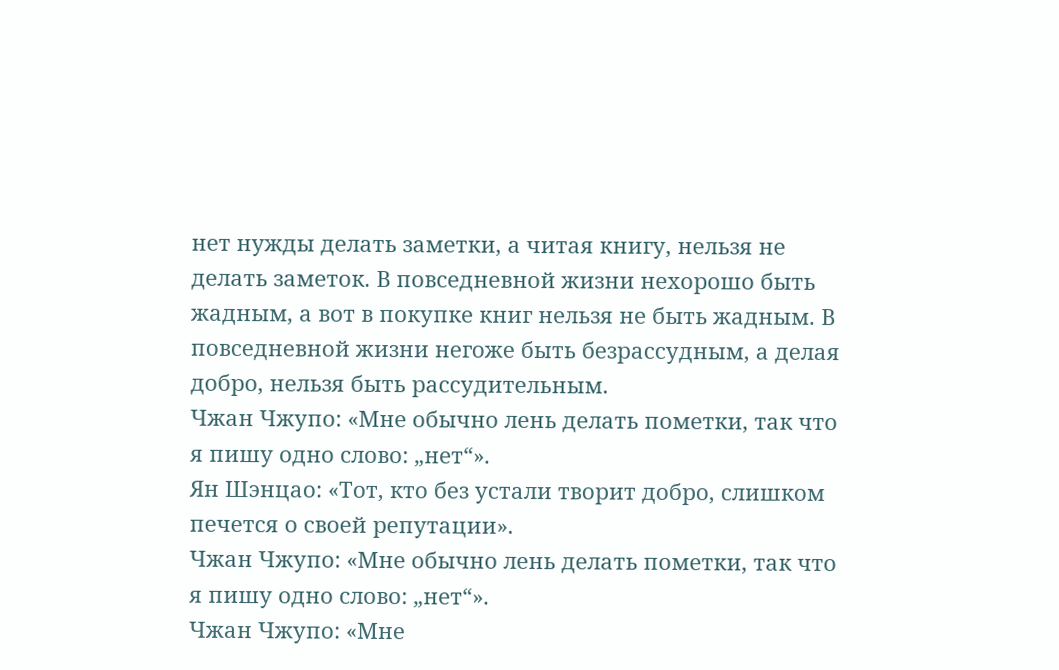нет нужды делать заметки, а читая книгу, нельзя не делать заметок. В повседневной жизни нехорошо быть жадным, а вот в покупке книг нельзя не быть жадным. В повседневной жизни негоже быть безрассудным, а делая добро, нельзя быть рассудительным.
Чжан Чжупо: «Мне обычно лень делать пометки, так что я пишу одно слово: „нет“».
Ян Шэнцао: «Тот, кто без устали творит добро, слишком печется о своей репутации».
Чжан Чжупо: «Мне обычно лень делать пометки, так что я пишу одно слово: „нет“».
Чжан Чжупо: «Мне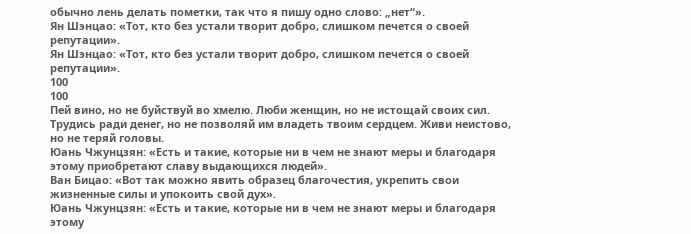обычно лень делать пометки, так что я пишу одно слово: „нет“».
Ян Шэнцао: «Тот, кто без устали творит добро, слишком печется о своей репутации».
Ян Шэнцао: «Тот, кто без устали творит добро, слишком печется о своей репутации».
100
100
Пей вино, но не буйствуй во хмелю. Люби женщин, но не истощай своих сил. Трудись ради денег, но не позволяй им владеть твоим сердцем. Живи неистово, но не теряй головы.
Юань Чжунцзян: «Есть и такие, которые ни в чем не знают меры и благодаря этому приобретают славу выдающихся людей».
Ван Бицао: «Вот так можно явить образец благочестия, укрепить свои жизненные силы и упокоить свой дух».
Юань Чжунцзян: «Есть и такие, которые ни в чем не знают меры и благодаря этому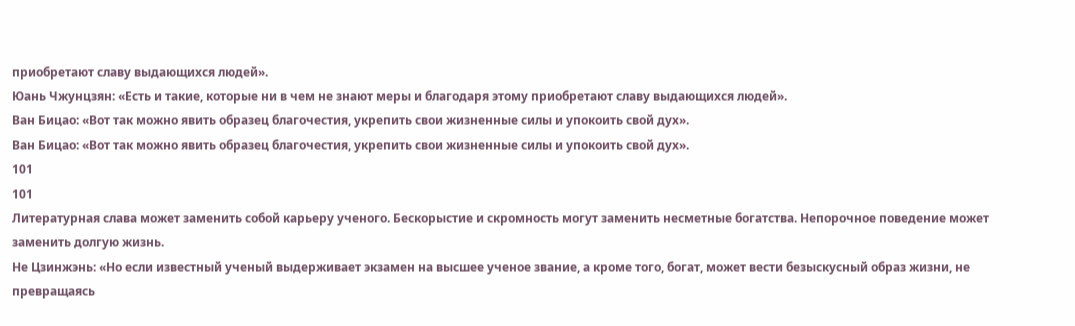приобретают славу выдающихся людей».
Юань Чжунцзян: «Есть и такие, которые ни в чем не знают меры и благодаря этому приобретают славу выдающихся людей».
Ван Бицао: «Вот так можно явить образец благочестия, укрепить свои жизненные силы и упокоить свой дух».
Ван Бицао: «Вот так можно явить образец благочестия, укрепить свои жизненные силы и упокоить свой дух».
101
101
Литературная слава может заменить собой карьеру ученого. Бескорыстие и скромность могут заменить несметные богатства. Непорочное поведение может заменить долгую жизнь.
Не Цзинжэнь: «Но если известный ученый выдерживает экзамен на высшее ученое звание, а кроме того, богат, может вести безыскусный образ жизни, не превращаясь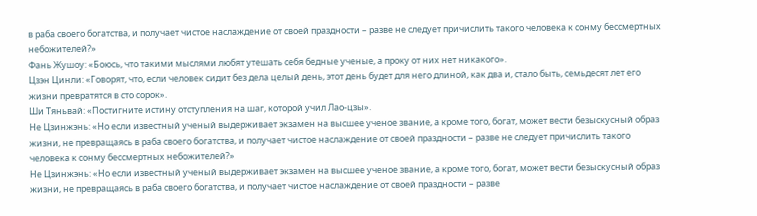в раба своего богатства, и получает чистое наслаждение от своей праздности – разве не следует причислить такого человека к сонму бессмертных небожителей?»
Фань Жушоу: «Боюсь, что такими мыслями любят утешать себя бедные ученые, а проку от них нет никакого».
Цзэн Цинли: «Говорят, что, если человек сидит без дела целый день, этот день будет для него длиной, как два и, стало быть, семьдесят лет его жизни превратятся в сто сорок».
Ши Тяньвай: «Постигните истину отступления на шаг, которой учил Лао-цзы».
Не Цзинжэнь: «Но если известный ученый выдерживает экзамен на высшее ученое звание, а кроме того, богат, может вести безыскусный образ жизни, не превращаясь в раба своего богатства, и получает чистое наслаждение от своей праздности – разве не следует причислить такого человека к сонму бессмертных небожителей?»
Не Цзинжэнь: «Но если известный ученый выдерживает экзамен на высшее ученое звание, а кроме того, богат, может вести безыскусный образ жизни, не превращаясь в раба своего богатства, и получает чистое наслаждение от своей праздности – разве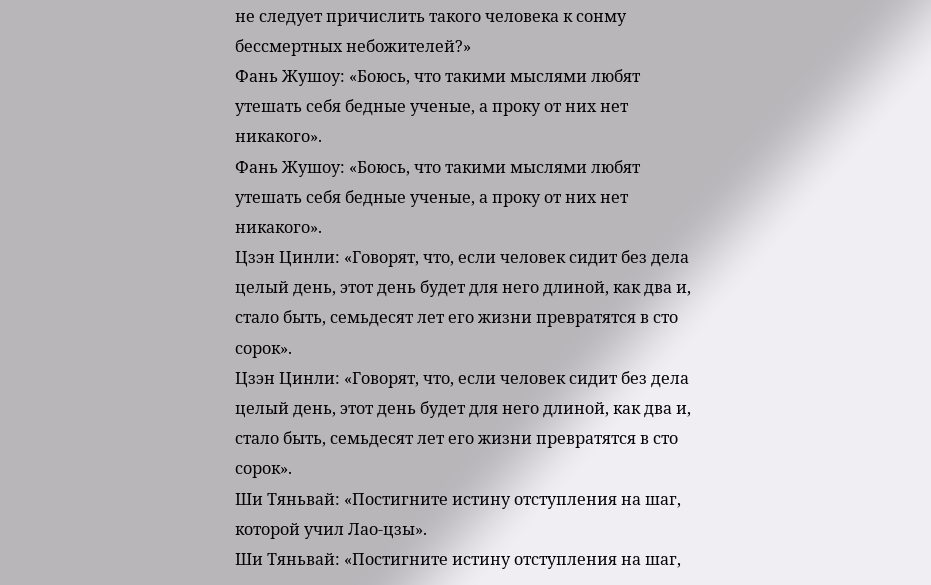не следует причислить такого человека к сонму бессмертных небожителей?»
Фань Жушоу: «Боюсь, что такими мыслями любят утешать себя бедные ученые, а проку от них нет никакого».
Фань Жушоу: «Боюсь, что такими мыслями любят утешать себя бедные ученые, а проку от них нет никакого».
Цзэн Цинли: «Говорят, что, если человек сидит без дела целый день, этот день будет для него длиной, как два и, стало быть, семьдесят лет его жизни превратятся в сто сорок».
Цзэн Цинли: «Говорят, что, если человек сидит без дела целый день, этот день будет для него длиной, как два и, стало быть, семьдесят лет его жизни превратятся в сто сорок».
Ши Тяньвай: «Постигните истину отступления на шаг, которой учил Лао-цзы».
Ши Тяньвай: «Постигните истину отступления на шаг,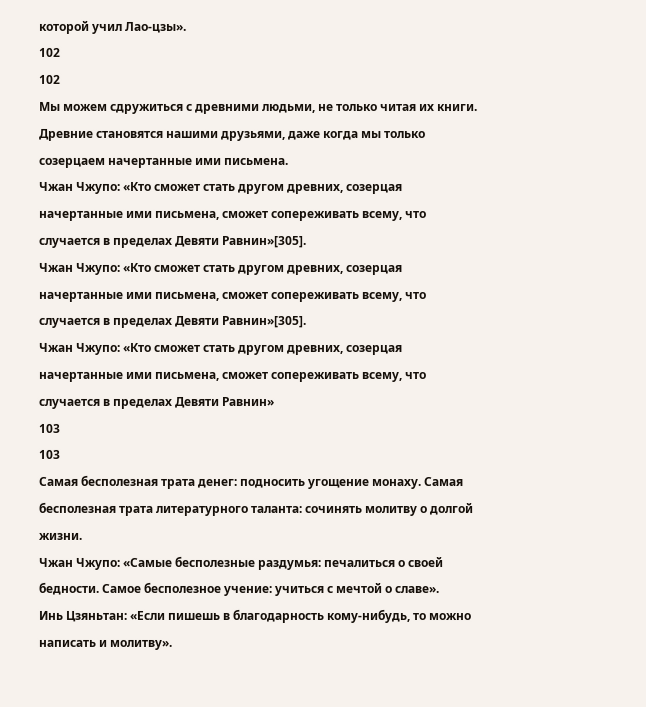которой учил Лао-цзы».
102
102
Мы можем сдружиться с древними людьми, не только читая их книги. Древние становятся нашими друзьями, даже когда мы только созерцаем начертанные ими письмена.
Чжан Чжупо: «Кто сможет стать другом древних, созерцая начертанные ими письмена, сможет сопереживать всему, что случается в пределах Девяти Равнин»[305].
Чжан Чжупо: «Кто сможет стать другом древних, созерцая начертанные ими письмена, сможет сопереживать всему, что случается в пределах Девяти Равнин»[305].
Чжан Чжупо: «Кто сможет стать другом древних, созерцая начертанные ими письмена, сможет сопереживать всему, что случается в пределах Девяти Равнин»
103
103
Самая бесполезная трата денег: подносить угощение монаху. Самая бесполезная трата литературного таланта: сочинять молитву о долгой жизни.
Чжан Чжупо: «Самые бесполезные раздумья: печалиться о своей бедности. Самое бесполезное учение: учиться с мечтой о славе».
Инь Цзяньтан: «Если пишешь в благодарность кому-нибудь, то можно написать и молитву».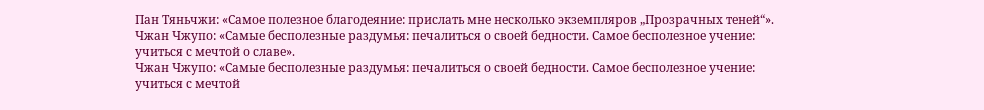Пан Тяньчжи: «Самое полезное благодеяние: прислать мне несколько экземпляров „Прозрачных теней“».
Чжан Чжупо: «Самые бесполезные раздумья: печалиться о своей бедности. Самое бесполезное учение: учиться с мечтой о славе».
Чжан Чжупо: «Самые бесполезные раздумья: печалиться о своей бедности. Самое бесполезное учение: учиться с мечтой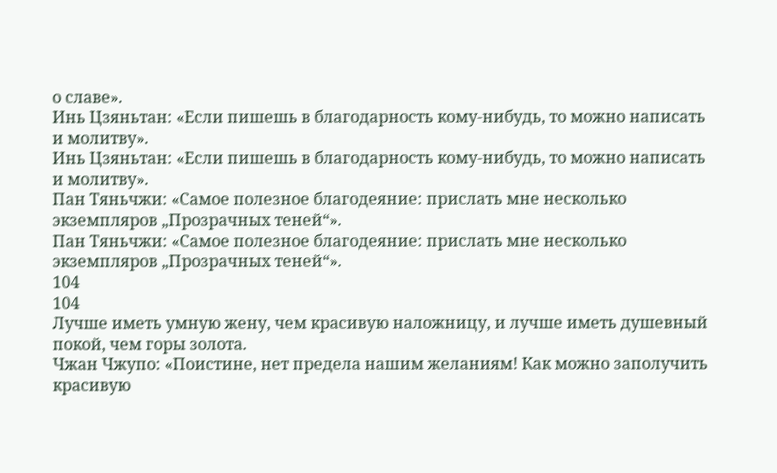о славе».
Инь Цзяньтан: «Если пишешь в благодарность кому-нибудь, то можно написать и молитву».
Инь Цзяньтан: «Если пишешь в благодарность кому-нибудь, то можно написать и молитву».
Пан Тяньчжи: «Самое полезное благодеяние: прислать мне несколько экземпляров „Прозрачных теней“».
Пан Тяньчжи: «Самое полезное благодеяние: прислать мне несколько экземпляров „Прозрачных теней“».
104
104
Лучше иметь умную жену, чем красивую наложницу, и лучше иметь душевный покой, чем горы золота.
Чжан Чжупо: «Поистине, нет предела нашим желаниям! Как можно заполучить красивую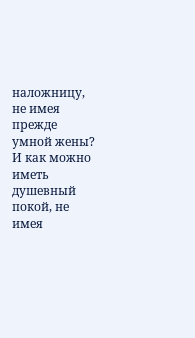наложницу, не имея прежде умной жены? И как можно иметь душевный покой, не имея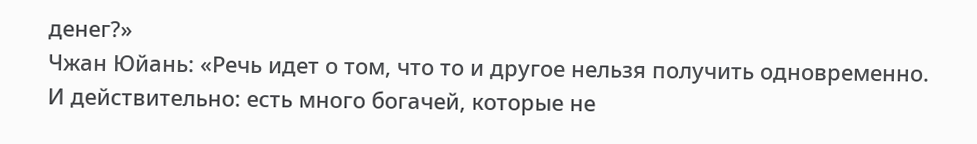денег?»
Чжан Юйань: «Речь идет о том, что то и другое нельзя получить одновременно. И действительно: есть много богачей, которые не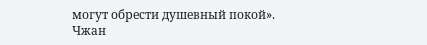могут обрести душевный покой».
Чжан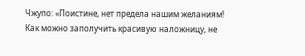Чжупо: «Поистине, нет предела нашим желаниям! Как можно заполучить красивую наложницу, не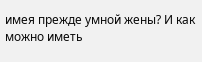имея прежде умной жены? И как можно иметь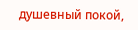душевный покой,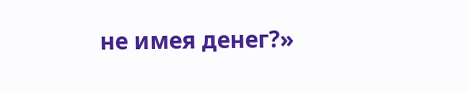не имея денег?»